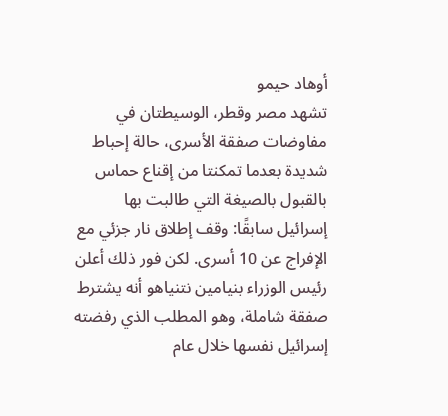أوهاد حيمو
تشهد مصر وقطر، الوسيطتان في مفاوضات صفقة الأسرى، حالة إحباط شديدة بعدما تمكنتا من إقناع حماس بالقبول بالصيغة التي طالبت بها إسرائيل سابقًا: وقف إطلاق نار جزئي مع الإفراج عن 10 أسرى. لكن فور ذلك أعلن رئيس الوزراء بنيامين نتنياهو أنه يشترط صفقة شاملة، وهو المطلب الذي رفضته إسرائيل نفسها خلال عام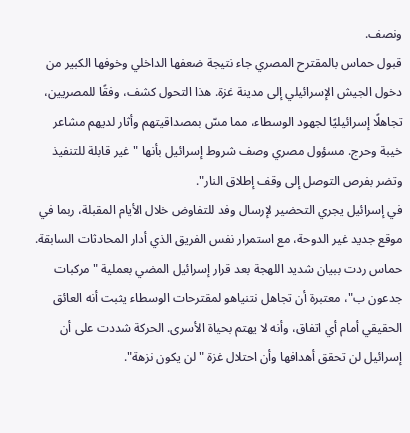ونصف.
قبول حماس بالمقترح المصري جاء نتيجة ضعفها الداخلي وخوفها الكبير من دخول الجيش الإسرائيلي إلى مدينة غزة. هذا التحول كشف، وفقًا للمصريين، تجاهلًا إسرائيليًا لجهود الوسطاء، مما مسّ بمصداقيتهم وأثار لديهم مشاعر خيبة وحرج. مسؤول مصري وصف شروط إسرائيل بأنها "غير قابلة للتنفيذ وتضر بفرص التوصل إلى وقف إطلاق النار".
في إسرائيل يجري التحضير لإرسال وفد للتفاوض خلال الأيام المقبلة، ربما في موقع جديد غير الدوحة، مع استمرار نفس الفريق الذي أدار المحادثات السابقة.
حماس ردت ببيان شديد اللهجة بعد قرار إسرائيل المضي بعملية "مركبات جدعون ب"، معتبرة أن تجاهل نتنياهو لمقترحات الوسطاء يثبت أنه العائق الحقيقي أمام أي اتفاق، وأنه لا يهتم بحياة الأسرى. الحركة شددت على أن إسرائيل لن تحقق أهدافها وأن احتلال غزة "لن يكون نزهة".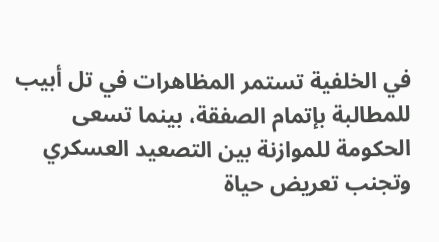في الخلفية تستمر المظاهرات في تل أبيب للمطالبة بإتمام الصفقة، بينما تسعى الحكومة للموازنة بين التصعيد العسكري وتجنب تعريض حياة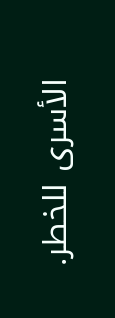الأسرى للخطر.